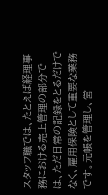スタッフ職では、たとえば経理事務における売上管理の部分では、ただ日常の記録をとるだけでなく、雇用保険として重要な業務です。元帳を管理し、営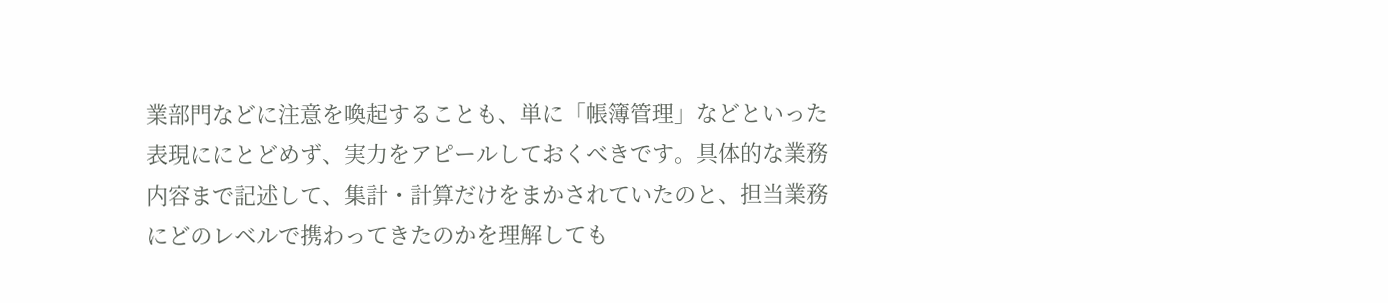業部門などに注意を喚起することも、単に「帳簿管理」などといった表現ににとどめず、実力をアピールしておくべきです。具体的な業務内容まで記述して、集計・計算だけをまかされていたのと、担当業務にどのレベルで携わってきたのかを理解しても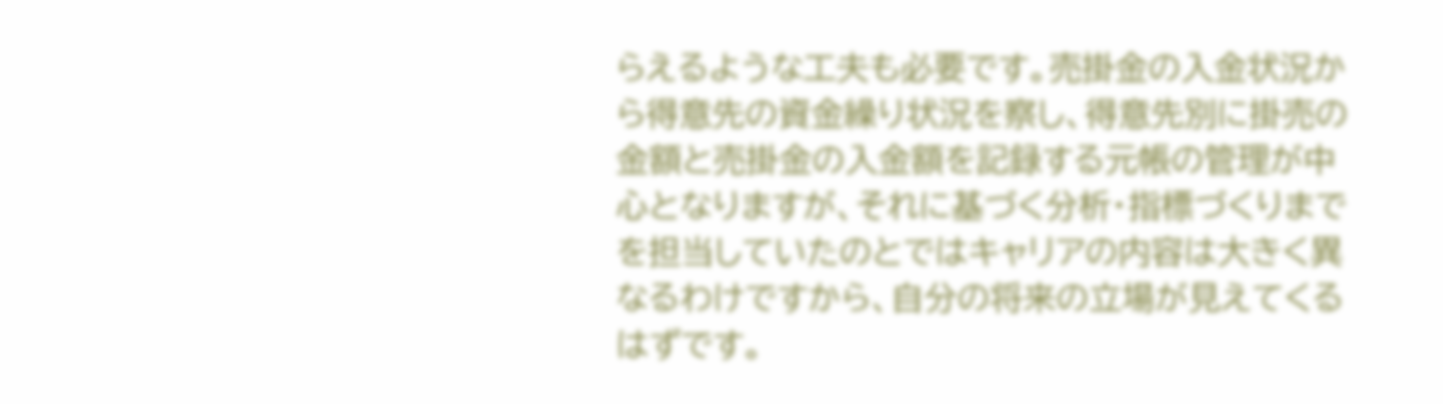らえるような工夫も必要です。売掛金の入金状況から得意先の資金繰り状況を察し、得意先別に掛売の金額と売掛金の入金額を記録する元帳の管理が中心となりますが、それに基づく分析・指標づくりまでを担当していたのとではキャリアの内容は大きく異なるわけですから、自分の将来の立場が見えてくるはずです。